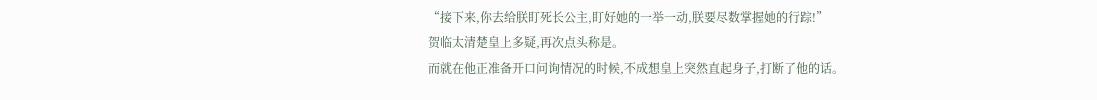“接下来,你去给朕盯死长公主,盯好她的一举一动,朕要尽数掌握她的行踪!”
贺临太清楚皇上多疑,再次点头称是。
而就在他正准备开口问询情况的时候,不成想皇上突然直起身子,打断了他的话。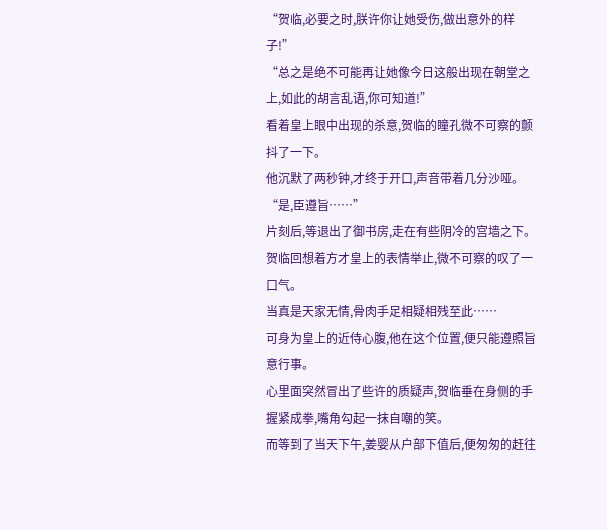“贺临,必要之时,朕许你让她受伤,做出意外的样子!”
“总之是绝不可能再让她像今日这般出现在朝堂之上,如此的胡言乱语,你可知道!”
看着皇上眼中出现的杀意,贺临的瞳孔微不可察的颤抖了一下。
他沉默了两秒钟,才终于开口,声音带着几分沙哑。
“是,臣遵旨……”
片刻后,等退出了御书房,走在有些阴冷的宫墙之下。
贺临回想着方才皇上的表情举止,微不可察的叹了一口气。
当真是天家无情,骨肉手足相疑相残至此……
可身为皇上的近侍心腹,他在这个位置,便只能遵照旨意行事。
心里面突然冒出了些许的质疑声,贺临垂在身侧的手握紧成拳,嘴角勾起一抹自嘲的笑。
而等到了当天下午,姜婴从户部下值后,便匆匆的赶往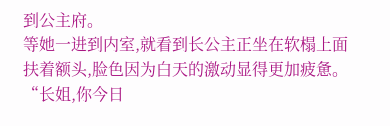到公主府。
等她一进到内室,就看到长公主正坐在软榻上面扶着额头,脸色因为白天的激动显得更加疲惫。
“长姐,你今日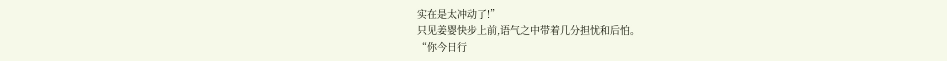实在是太冲动了!”
只见姜婴快步上前,语气之中带着几分担忧和后怕。
“你今日行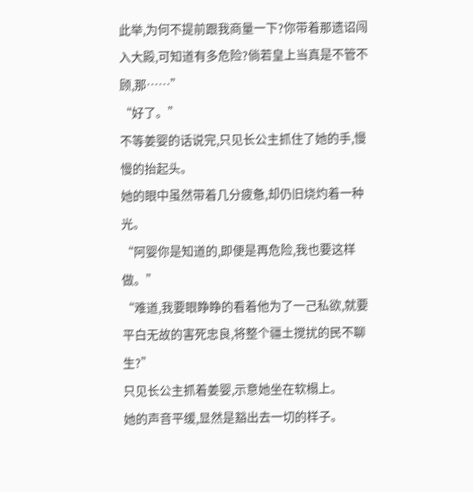此举,为何不提前跟我商量一下?你带着那遗诏闯入大殿,可知道有多危险?倘若皇上当真是不管不顾,那……”
“好了。”
不等姜婴的话说完,只见长公主抓住了她的手,慢慢的抬起头。
她的眼中虽然带着几分疲惫,却仍旧烧灼着一种光。
“阿婴你是知道的,即便是再危险,我也要这样做。”
“难道,我要眼睁睁的看着他为了一己私欲,就要平白无故的害死忠良,将整个疆土搅扰的民不聊生?”
只见长公主抓着姜婴,示意她坐在软榻上。
她的声音平缓,显然是豁出去一切的样子。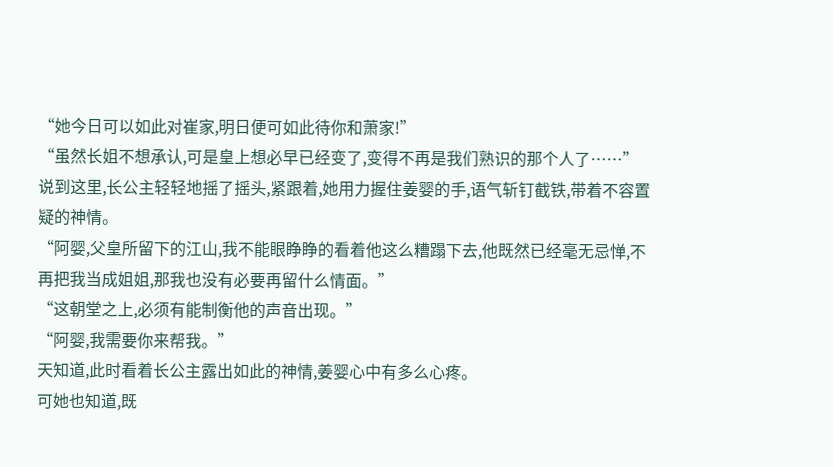“她今日可以如此对崔家,明日便可如此待你和萧家!”
“虽然长姐不想承认,可是皇上想必早已经变了,变得不再是我们熟识的那个人了……”
说到这里,长公主轻轻地摇了摇头,紧跟着,她用力握住姜婴的手,语气斩钉截铁,带着不容置疑的神情。
“阿婴,父皇所留下的江山,我不能眼睁睁的看着他这么糟蹋下去,他既然已经毫无忌惮,不再把我当成姐姐,那我也没有必要再留什么情面。”
“这朝堂之上,必须有能制衡他的声音出现。”
“阿婴,我需要你来帮我。”
天知道,此时看着长公主露出如此的神情,姜婴心中有多么心疼。
可她也知道,既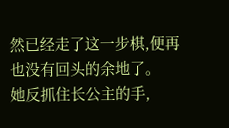然已经走了这一步棋,便再也没有回头的余地了。
她反抓住长公主的手,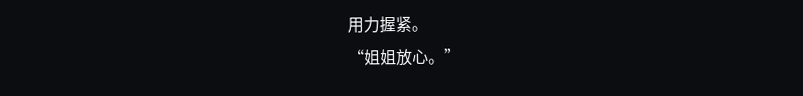用力握紧。
“姐姐放心。”